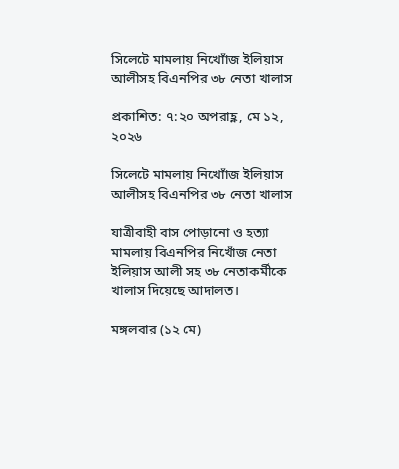সিলেটে মামলায় নিখোাঁজ ইলিয়াস আলীসহ বিএনপির ৩৮ নেতা খালাস

প্রকাশিত: ৭:২০ অপরাহ্ণ, মে ১২, ২০২৬

সিলেটে মামলায় নিখোাঁজ ইলিয়াস আলীসহ বিএনপির ৩৮ নেতা খালাস

যাত্রীবাহী বাস পোড়ানো ও হত্যা মামলায় বিএনপির নিখোঁজ নেতা ইলিয়াস আলী সহ ৩৮ নেতাকর্মীকে খালাস দিয়েছে আদালত।

মঙ্গলবার (১২ মে)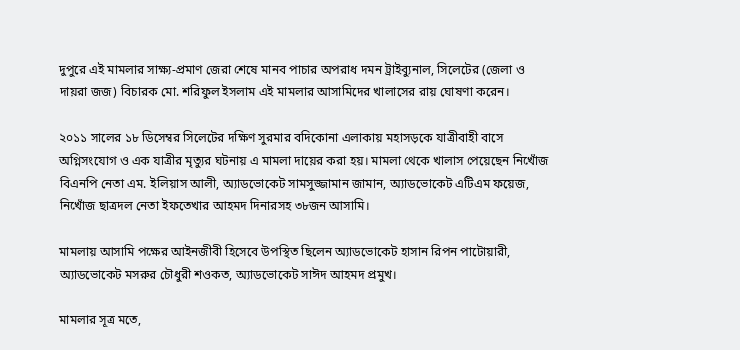দুপুরে এই মামলার সাক্ষ্য-প্রমাণ জেরা শেষে মানব পাচার অপরাধ দমন ট্রাইব্যুনাল, সিলেটের (জেলা ও দায়রা জজ) বিচারক মো. শরিফুল ইসলাম এই মামলার আসামিদের খালাসের রায় ঘোষণা করেন।

২০১১ সালের ১৮ ডিসেম্বর সিলেটের দক্ষিণ সুরমার বদিকোনা এলাকায় মহাসড়কে যাত্রীবাহী বাসে অগ্নিসংযোগ ও এক যাত্রীর মৃত্যুর ঘটনায় এ মামলা দায়ের করা হয়। মামলা থেকে খালাস পেয়েছেন নিখোঁজ বিএনপি নেতা এম. ইলিয়াস আলী, অ্যাডভোকেট সামসুজ্জামান জামান, অ্যাডভোকেট এটিএম ফয়েজ, নিখোঁজ ছাত্রদল নেতা ইফতেখার আহমদ দিনারসহ ৩৮জন আসামি।

মামলায় আসামি পক্ষের আইনজীবী হিসেবে উপস্থিত ছিলেন অ্যাডভোকেট হাসান রিপন পাটোয়ারী, অ্যাডভোকেট মসরুর চৌধুরী শওকত, অ্যাডভোকেট সাঈদ আহমদ প্রমুখ।

মামলার সূত্র মতে,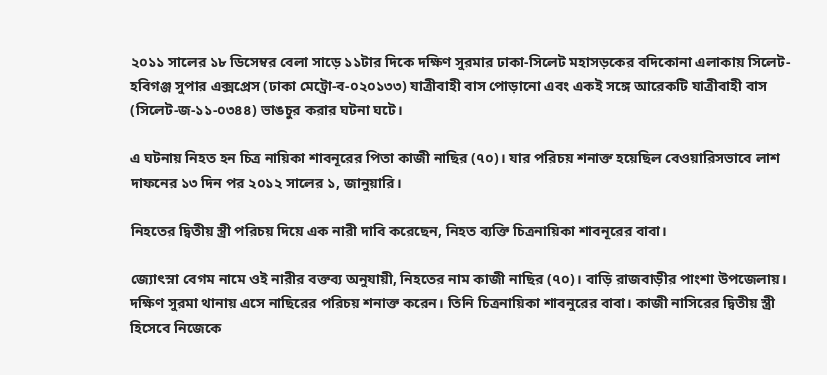২০১১ সালের ১৮ ডিসেম্বর বেলা সাড়ে ১১টার দিকে দক্ষিণ সুরমার ঢাকা-সিলেট মহাসড়কের বদিকোনা এলাকায় সিলেট-হবিগঞ্জ সুপার এক্সপ্রেস (ঢাকা মেট্রো-ব-০২০১৩৩) যাত্রীবাহী বাস পোড়ানো এবং একই সঙ্গে আরেকটি যাত্রীবাহী বাস (সিলেট-জ-১১-০৩৪৪) ভাঙচুর করার ঘটনা ঘটে।

এ ঘটনায় নিহত হন চিত্র নায়িকা শাবনূরের পিতা কাজী নাছির (৭০)। যার পরিচয় শনাক্ত হয়েছিল বেওয়ারিসভাবে লাশ দাফনের ১৩ দিন পর ২০১২ সালের ১, জানুয়ারি।

নিহতের দ্বিতীয় স্ত্রী পরিচয় দিয়ে এক নারী দাবি করেছেন, নিহত ব্যক্তি চিত্রনায়িকা শাবনূরের বাবা।

জ্যোৎস্না বেগম নামে ওই নারীর বক্তব্য অনুযায়ী, নিহতের নাম কাজী নাছির (৭০)। বাড়ি রাজবাড়ীর পাংশা উপজেলায়। দক্ষিণ সুরমা থানায় এসে নাছিরের পরিচয় শনাক্ত করেন। তিনি চিত্রনায়িকা শাবনুরের বাবা। কাজী নাসিরের দ্বিতীয় স্ত্রী হিসেবে নিজেকে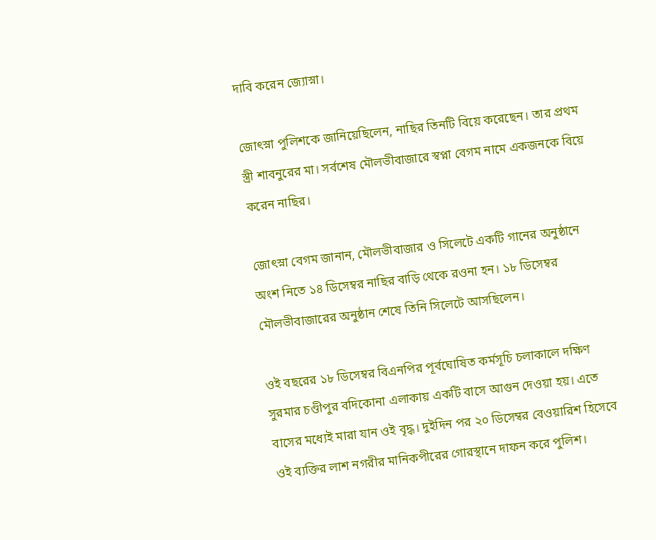দাবি করেন জ্যোস্না।

জোৎস্না পুলিশকে জানিয়েছিলেন, নাছির তিনটি বিয়ে করেছেন। তার প্রথম স্ত্রী শাবনুরের মা। সর্বশেষ মৌলভীবাজারে স্বপ্না বেগম নামে একজনকে বিয়ে করেন নাছির।

জোৎস্না বেগম জানান, মৌলভীবাজার ও সিলেটে একটি গানের অনুষ্ঠানে অংশ নিতে ১৪ ডিসেম্বর নাছির বাড়ি থেকে রওনা হন। ১৮ ডিসেম্বর মৌলভীবাজারের অনুষ্ঠান শেষে তিনি সিলেটে আসছিলেন।

ওই বছরের ১৮ ডিসেম্বর বিএনপির পূর্বঘোষিত কর্মসূচি চলাকালে দক্ষিণ সুরমার চণ্ডীপুর বদিকোনা এলাকায় একটি বাসে আগুন দেওয়া হয়। এতে বাসের মধ্যেই মারা যান ওই বৃদ্ধ। দুইদিন পর ২০ ডিসেম্বর বেওয়ারিশ হিসেবে ওই ব্যক্তির লাশ নগরীর মানিকপীরের গোরস্থানে দাফন করে পুলিশ।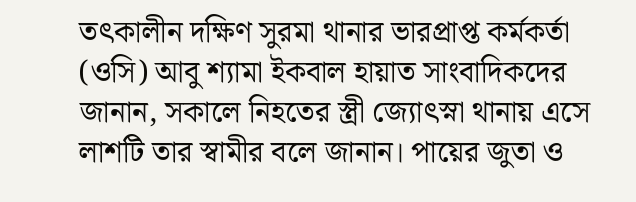তৎকালীন দক্ষিণ সুরমা থানার ভারপ্রাপ্ত কর্মকর্তা (ওসি) আবু শ্যামা ইকবাল হায়াত সাংবাদিকদের জানান, সকালে নিহতের স্ত্রী জ্যোৎস্না থানায় এসে লাশটি তার স্বামীর বলে জানান। পায়ের জুতা ও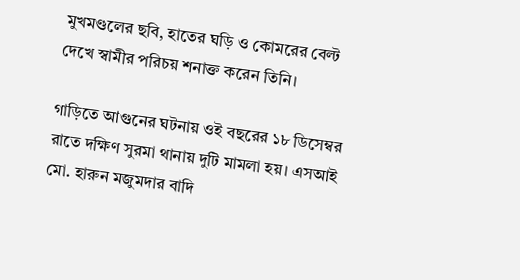মুখমণ্ডলের ছবি, হাতের ঘড়ি ও কোমরের বেল্ট দেখে স্বামীর পরিচয় শনাক্ত করেন তিনি।

গাড়িতে আগুনের ঘটনায় ওই বছরের ১৮ ডিসেম্বর রাতে দক্ষিণ সুরমা থানায় দুটি মামলা হয়। এসআই মো. হারুন মজুমদার বাদি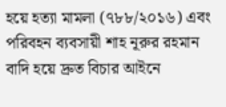হয়ে হত্যা মামলা (৭৮৮/২০১৬) এবং পরিবহন ব্যবসায়ী শাহ নূরুর রহমান বাদি হয়ে দ্রুত বিচার আইনে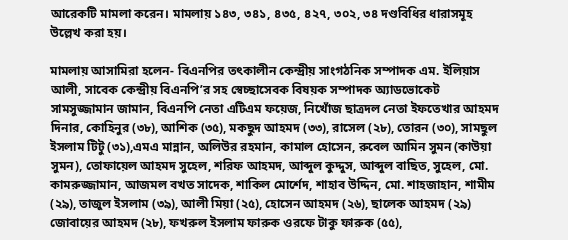আরেকটি মামলা করেন। মামলায় ১৪৩, ৩৪১, ৪৩৫, ৪২৭, ৩০২, ৩৪ দণ্ডবিধির ধারাসমূহ উল্লেখ করা হয়।

মামলায় আসামিরা হলেন- বিএনপির তৎকালীন কেন্দ্রীয় সাংগঠনিক সম্পাদক এম. ইলিয়াস আলী, সাবেক কেন্দ্রীয় বিএনপি’র সহ স্বেচ্ছাসেবক বিষয়ক সম্পাদক অ্যাডভোকেট সামসুজ্জামান জামান, বিএনপি নেতা এটিএম ফয়েজ, নিখোঁজ ছাত্রদল নেতা ইফতেখার আহমদ দিনার, কোহিনুর (৩৮), আশিক (৩৫), মকছুদ আহমদ (৩৩), রাসেল (২৮), তোরন (৩০), সামছুল ইসলাম টিটু (৩১),এমএ মান্নান, অলিউর রহমান, কামাল হোসেন, রুবেল আমিন সুমন (কাউয়া সুমন), তোফায়েল আহমদ সুহেল, শরিফ আহমদ, আব্দুল কুদ্দুস, আব্দুল বাছিত, সুহেল, মো. কামরুজ্জামান, আজমল বখত সাদেক, শাকিল মোর্শেদ, শাহাব উদ্দিন, মো. শাহজাহান, শামীম (২৯), তাজুল ইসলাম (৩৯), আলী মিয়া (২৫), হোসেন আহমদ (২৬), ছালেক আহমদ (২৯) জোবায়ের আহমদ (২৮), ফখরুল ইসলাম ফারুক ওরফে টাকু ফারুক (৫৫),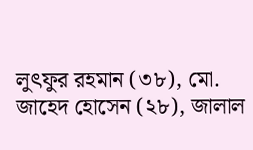লুৎফুর রহমান (৩৮), মো. জাহেদ হোসেন (২৮), জালাল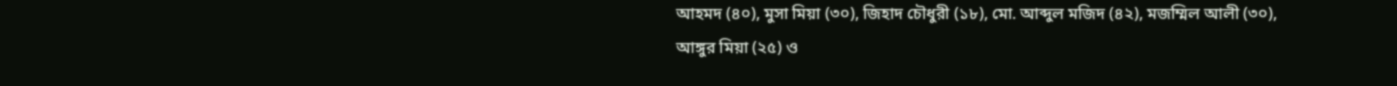আহমদ (৪০), মুসা মিয়া (৩০), জিহাদ চৌধুরী (১৮), মো. আব্দুল মজিদ (৪২), মজম্মিল আলী (৩০), আঙ্গুর মিয়া (২৫) ও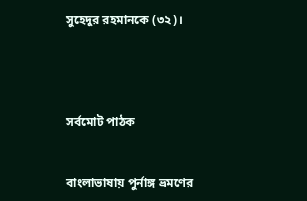সুহেদুর রহমানকে (৩২)।




সর্বমোট পাঠক


বাংলাভাষায় পুর্নাঙ্গ ভ্রমণের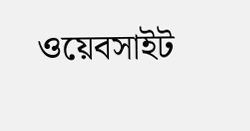ওয়েবসাইট